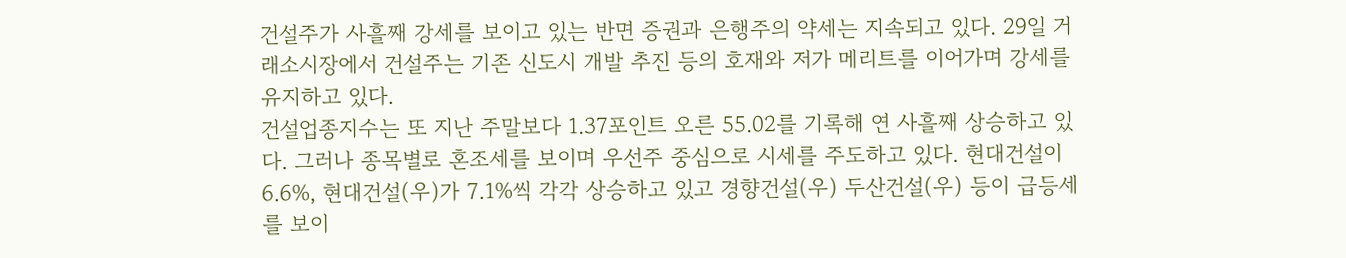건설주가 사흘째 강세를 보이고 있는 반면 증권과 은행주의 약세는 지속되고 있다. 29일 거래소시장에서 건설주는 기존 신도시 개발 추진 등의 호재와 저가 메리트를 이어가며 강세를 유지하고 있다.
건설업종지수는 또 지난 주말보다 1.37포인트 오른 55.02를 기록해 연 사흘째 상승하고 있다. 그러나 종목별로 혼조세를 보이며 우선주 중심으로 시세를 주도하고 있다. 현대건설이 6.6%, 현대건설(우)가 7.1%씩 각각 상승하고 있고 경향건설(우) 두산건설(우) 등이 급등세를 보이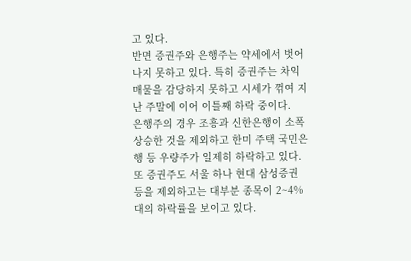고 있다.
반면 증권주와 은행주는 약세에서 벗어나지 못하고 있다. 특히 증권주는 차익매물을 감당하지 못하고 시세가 꺾여 지난 주말에 이어 이틀째 하락 중이다.
은행주의 경우 조흥과 신한은행이 소폭 상승한 것을 제외하고 한미 주택 국민은행 등 우량주가 일제히 하락하고 있다. 또 증권주도 서울 하나 현대 삼성증권 등을 제외하고는 대부분 종목이 2~4%대의 하락률을 보이고 있다.